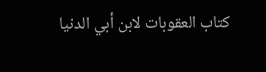كتاب العقوبات لابن أبي الدنيا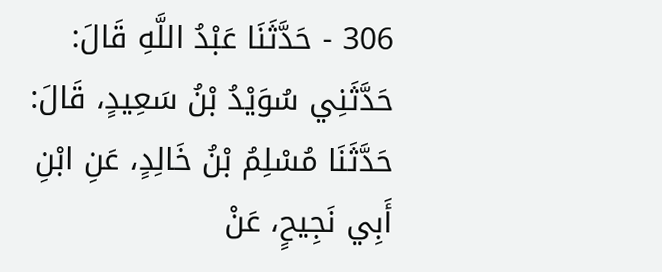306 - حَدَّثَنَا عَبْدُ اللَّهِ قَالَ: حَدَّثَنِي سُوَيْدُ بْنُ سَعِيدٍ، قَالَ: حَدَّثَنَا مُسْلِمُ بْنُ خَالِدٍ، عَنِ ابْنِ أَبِي نَجِيحٍ، عَنْ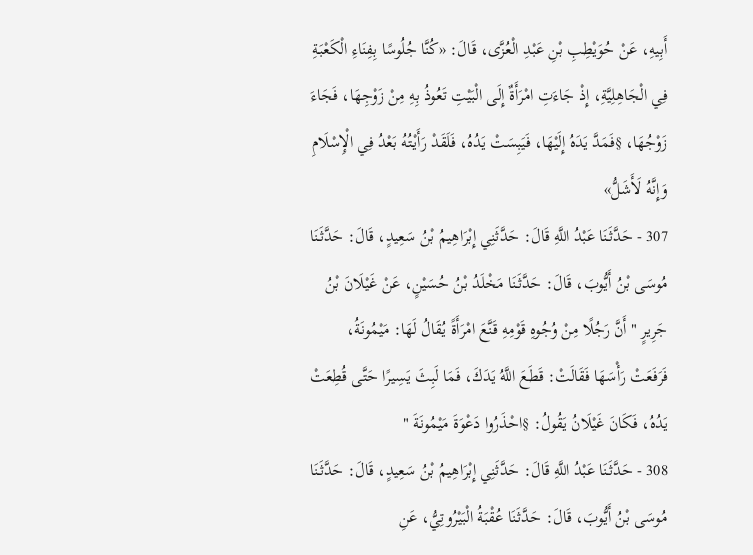أَبِيهِ، عَنْ حُوَيْطِبِ بْنِ عَبْدِ الْعُزَّى، قَالَ: «كُنَّا جُلُوسًا بِفِنَاءِ الْكَعْبَةِ فِي الْجَاهِلِيَّةِ، إِذْ جَاءَتِ امْرَأَةٌ إِلَى الْبَيْتِ تَعُوذُ بِهِ مِنْ زَوْجِهَا، فَجَاءَ زَوْجُهَا، §فَمَدَّ يَدَهُ إِلَيْهَا، فَيَبِسَتْ يَدُهُ، فَلَقَدْ رَأَيْتُهُ بَعْدُ فِي الْإِسْلَامِ وَإِنَّهُ لَأَشَلُّ»
307 - حَدَّثَنَا عَبْدُ اللَّهِ قَالَ: حَدَّثَنِي إِبْرَاهِيمُ بْنُ سَعِيدٍ، قَالَ: حَدَّثَنَا مُوسَى بْنُ أَيُّوبَ، قَالَ: حَدَّثَنَا مَخْلَدُ بْنُ حُسَيْنٍ، عَنْ غَيْلَانَ بْنُ جَرِيرٍ " أَنَّ رَجُلًا مِنْ وُجُوهِ قَوْمِهِ قَنَّعَ امْرَأَةً يُقَالُ لَهَا: مَيْمُونَةُ، فَرَفَعَتْ رَأْسَهَا فَقَالَتْ: قَطَعَ اللَّهُ يَدَكَ، فَمَا لَبِثَ يَسِيرًا حَتَّى قُطِعَتْ يَدُهُ، فَكَانَ غَيْلَانُ يَقُولُ: §احْذَرُوا دَعْوَةَ مَيْمُونَةَ "
308 - حَدَّثَنَا عَبْدُ اللَّهِ قَالَ: حَدَّثَنِي إِبْرَاهِيمُ بْنُ سَعِيدٍ، قَالَ: حَدَّثَنَا مُوسَى بْنُ أَيُّوبَ، قَالَ: حَدَّثَنَا عُقْبَةُ الْبَيْرُوتِيُّ، عَنِ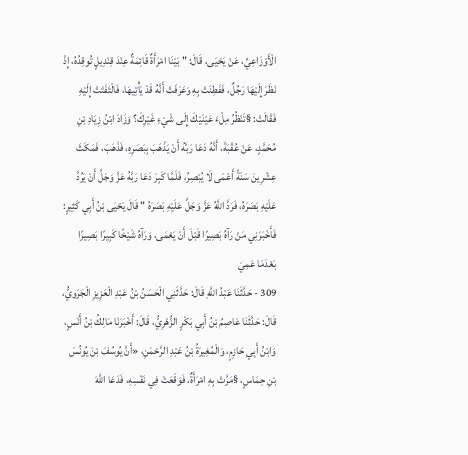الْأَوْزَاعِيِّ، عَنْ يَحْيَى، قَالَ: " بَيْنَا امْرَأَةٌ قَائِمَةٌ عِنْدَ قِنْدِيلٍ تُوقِدُهُ، إِذْ نَظَرَ إِلَيْهَا رَجُلٌ، فَفَطِنَتْ بِهِ وَعَرَفَتْ أَنَّهُ قَدْ يَأْتِيهَا، فَالْتَفَتَتْ إِلَيْهِ فَقَالَتْ: §تَنْظُرُ مِلْءَ عَيْنَيْكَ إِلَى شَيْءِ غَيْرِكَ؟ وَزَادَ ابْنُ زِيَادِ بْنِ مُحَمَّدٍ، عَنْ عُقْبَةَ، أَنَّهُ دَعَا رَبَّهُ أَنْ يَذْهَبَ بِبَصَرِهِ، فَذَهَبَ، فَمَكَثَ عِشْرِينَ سَنَةً أَعْمَى لَا يُبْصِرُ، فَلَمَّا كَبِرَ دَعَا رَبَّهُ عَزَّ وَجَلَّ أَنْ يَرُدَّ عَلَيْهِ بَصَرَهُ، فَرَدَّ اللَّهُ عَزَّ وَجَلَّ عَلَيْهِ بَصَرَهُ " قَالَ يَحْيَى بْنُ أَبِي كَثِيرٍ: فَأَخْبَرَنِي مَنْ رَآهُ بَصِيرًا قَبْلَ أَنْ يَعْمَى، وَرَآهُ شَيْخًا كَبِيرًا بَصِيرًا بَعْدَمَا عَمِيَ
309 - حَدَّثَنَا عَبْدُ اللَّهِ قَالَ: حَدَّثَنِي الْحَسَنُ بْنُ عَبْدِ الْعَزِيزِ الْجَرَويُّ، قَالَ: حَدَّثَنَا عَاصِمُ بْنُ أَبِي بَكْرٍ الزُّهْرِيُّ، قَالَ: أَخْبَرَنَا مَالِكُ بْنُ أَنَسٍ، وَابْنُ أَبِي حَازِمٍ، وَالْمُغِيرَةُ بْنُ عَبْدِ الرَّحْمَنِ، «أَنَّ يُوسُفَ بْنَ يُونُسَ بْنِ حِمَاسٍ، §مَرَّتْ بِهِ امْرَأَةٌ، فَوَقَعَتْ فِي نَفْسِهِ، فَدَعَا اللَّهَ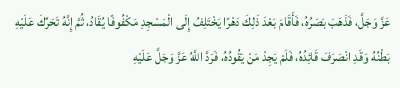عَزَّ وَجَلَّ، فَذَهَبَ بَصَرُهُ، فَأَقَامَ بَعْدَ ذَلِكَ دَهْرًا يَخْتَلِفُ إِلَى الْمَسْجِدِ مَكْفُوفًا يُقَادُ، ثُمَّ إِنَّهُ تَحَرِّكَ عَلَيْهِ بَطْنُهُ وَقَدِ انْصَرَفَ قَائِدُهُ، فَلَمْ يَجِدْ مَنْ يَقُودُهُ، فَرَدَّ اللَّهُ عَزَّ وَجَلَّ عَلَيْهِ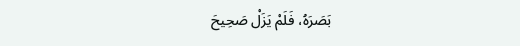بَصَرَهُ، فَلَمْ يَزَلْ صَحِيحَ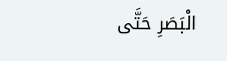الْبَصَرِ حَتَّى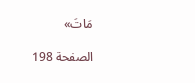مَاتَ»

الصفحة 198